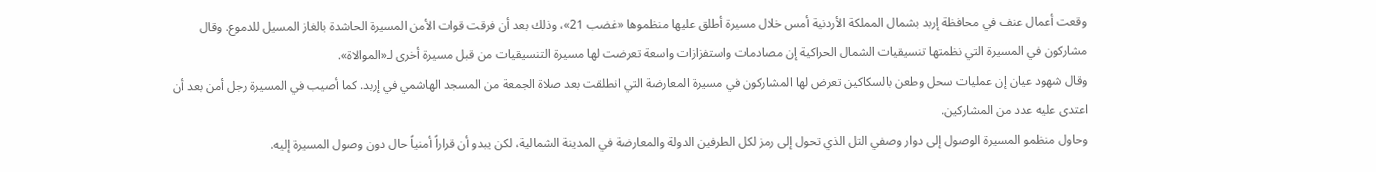وقعت أعمال عنف في محافظة إربد بشمال المملكة الأردنية أمس خلال مسيرة أطلق عليها منظموها «غضب 21»، وذلك بعد أن فرقت قوات الأمن المسيرة الحاشدة بالغاز المسيل للدموع. وقال مشاركون في المسيرة التي نظمتها تنسيقيات الشمال الحراكية إن مصادمات واستفزازات واسعة تعرضت لها مسيرة التنسيقيات من قبل مسيرة أخرى لـ«الموالاة».
وقال شهود عيان إن عمليات سحل وطعن بالسكاكين تعرض لها المشاركون في مسيرة المعارضة التي انطلقت بعد صلاة الجمعة من المسجد الهاشمي في إربد. كما أصيب في المسيرة رجل أمن بعد أن اعتدى عليه عدد من المشاركين.
وحاول منظمو المسيرة الوصول إلى دوار وصفي التل الذي تحول إلى رمز لكل الطرفين الدولة والمعارضة في المدينة الشمالية، لكن يبدو أن قراراً أمنياً حال دون وصول المسيرة إليه.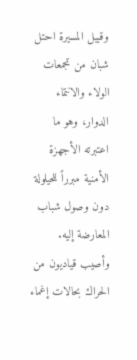وقبيل المسيرة احتل شبان من تجمعات الولاء والانتماء الدوار، وهو ما اعتبرته الأجهزة الأمنية مبرراً للحيلولة دون وصول شباب المعارضة إليه.
وأصيب قياديون من الحراك بحالات إغماء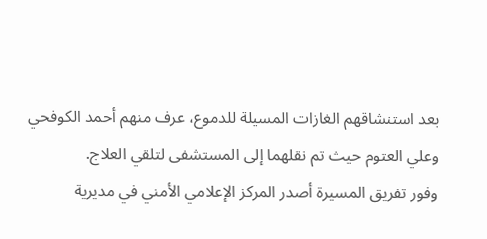بعد استنشاقهم الغازات المسيلة للدموع، عرف منهم أحمد الكوفحي وعلي العتوم حيث تم نقلهما إلى المستشفى لتلقي العلاج.
وفور تفريق المسيرة أصدر المركز الإعلامي الأمني في مديرية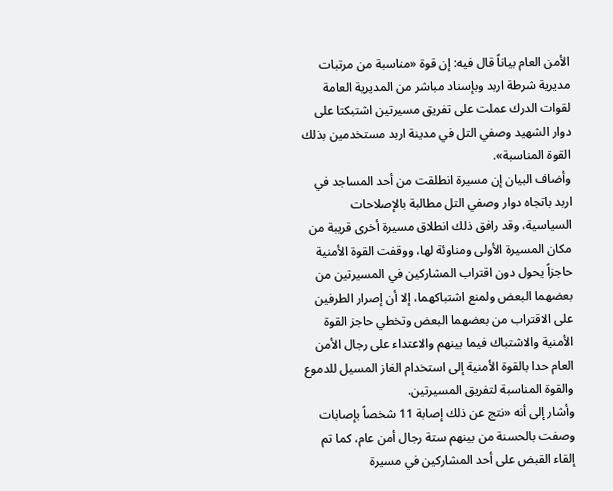الأمن العام بياناً قال فيه: إن قوة «مناسبة من مرتبات مديرية شرطة اربد وبإسناد مباشر من المديرية العامة لقوات الدرك عملت على تفريق مسيرتين اشتبكتا على دوار الشهيد وصفي التل في مدينة اربد مستخدمين بذلك القوة المناسبة».
وأضاف البيان إن مسيرة انطلقت من أحد المساجد في اربد باتجاه دوار وصفي التل مطالبة بالإصلاحات السياسية، وقد رافق ذلك انطلاق مسيرة أخرى قريبة من مكان المسيرة الأولى ومناوئة لها، ووقفت القوة الأمنية حاجزاً يحول دون اقتراب المشاركين في المسيرتين من بعضهما البعض ولمنع اشتباكهما، إلا أن إصرار الطرفين على الاقتراب من بعضهما البعض وتخطي حاجز القوة الأمنية والاشتباك فيما بينهم والاعتداء على رجال الأمن العام حدا بالقوة الأمنية إلى استخدام الغاز المسيل للدموع والقوة المناسبة لتفريق المسيرتين.
وأشار إلى أنه «نتج عن ذلك إصابة 11 شخصاً بإصابات وصفت بالحسنة من بينهم ستة رجال أمن عام، كما تم إلقاء القبض على أحد المشاركين في مسيرة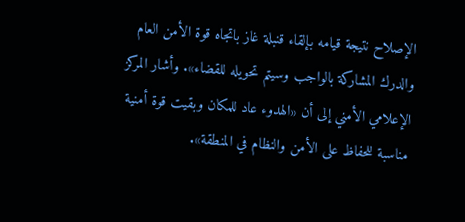الإصلاح نتيجة قيامه بإلقاء قنبلة غاز باتجاه قوة الأمن العام والدرك المشاركة بالواجب وسيتم تحويله للقضاء». وأشار المركز الإعلامي الأمني إلى أن «الهدوء عاد للمكان وبقيت قوة أمنية مناسبة للحفاظ على الأمن والنظام في المنطقة».